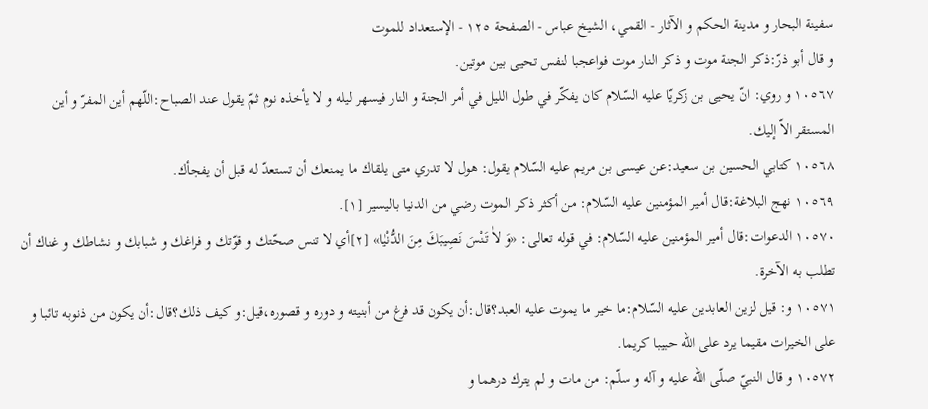سفینة البحار و مدینة الحکم و الآثار - القمي، الشيخ عباس - الصفحة ١٢٥ - الإستعداد للموت
و قال أبو ذرّ:ذكر الجنة موت و ذكر النار موت فواعجبا لنفس تحيى بين موتين.
١٠٥٦٧ و روي: انّ يحيى بن زكريّا عليه السّلام كان يفكّر في طول الليل في أمر الجنة و النار فيسهر ليله و لا يأخذه نوم ثمّ يقول عند الصباح:اللّهم أين المفرّ و أين المستقر الاّ إليك.
١٠٥٦٨ كتابي الحسين بن سعيد:عن عيسى بن مريم عليه السّلام يقول: هول لا تدري متى يلقاك ما يمنعك أن تستعدّ له قبل أن يفجأك.
١٠٥٦٩ نهج البلاغة:قال أمير المؤمنين عليه السّلام: من أكثر ذكر الموت رضي من الدنيا باليسير [١].
١٠٥٧٠ الدعوات:قال أمير المؤمنين عليه السّلام: في قوله تعالى: «وَ لاٰ تَنْسَ نَصِيبَكَ مِنَ الدُّنْيٰا» [٢]أي لا تنس صحّتك و قوّتك و فراغك و شبابك و نشاطك و غناك أن تطلب به الآخرة.
١٠٥٧١ و: قيل لزين العابدين عليه السّلام:ما خير ما يموت عليه العبد؟قال:أن يكون قد فرغ من أبنيته و دوره و قصوره،قيل:و كيف ذلك؟قال:أن يكون من ذنوبه تائبا و على الخيرات مقيما يرد على اللّه حبيبا كريما.
١٠٥٧٢ و قال النبيّ صلّى اللّه عليه و آله و سلّم: من مات و لم يترك درهما و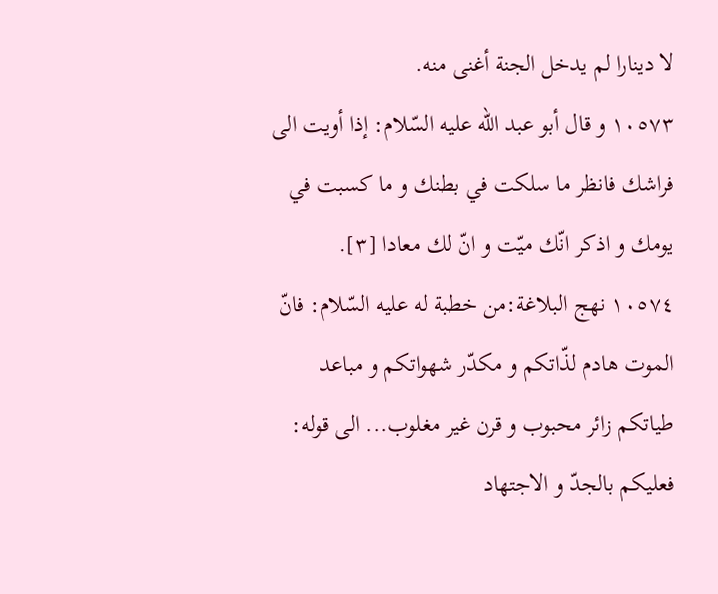لا دينارا لم يدخل الجنة أغنى منه.
١٠٥٧٣ و قال أبو عبد اللّه عليه السّلام: إذا أويت الى فراشك فانظر ما سلكت في بطنك و ما كسبت في يومك و اذكر انّك ميّت و انّ لك معادا [٣].
١٠٥٧٤ نهج البلاغة:من خطبة له عليه السّلام: فانّ الموت هادم لذّاتكم و مكدّر شهواتكم و مباعد طياتكم زائر محبوب و قرن غير مغلوب... الى قوله: فعليكم بالجدّ و الاجتهاد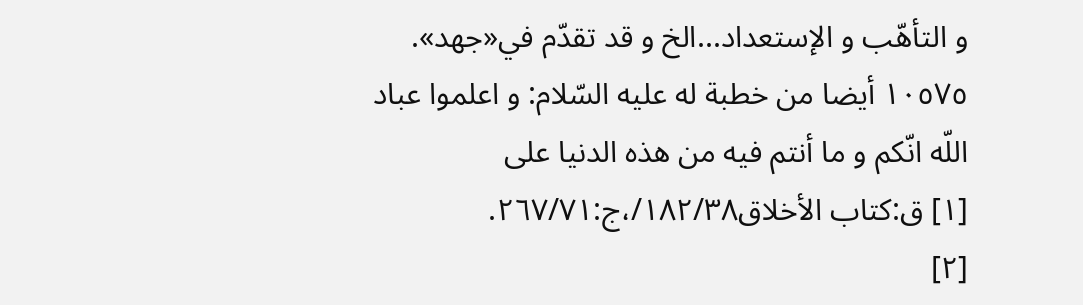و التأهّب و الإستعداد...الخ و قد تقدّم في«جهد».
١٠٥٧٥ أيضا من خطبة له عليه السّلام: و اعلموا عباد اللّه انّكم و ما أنتم فيه من هذه الدنيا على
[١] ق:كتاب الأخلاق١٨٢/٣٨/،ج:٢٦٧/٧١.
[٢]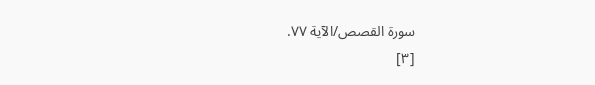سورة القصص/الآية ٧٧.
[٣]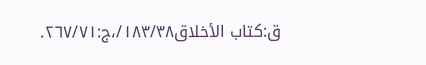ق:كتاب الأخلاق١٨٣/٣٨/،ج:٢٦٧/٧١.